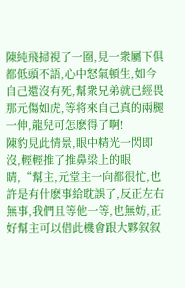陳純飛掃視了一圈,見一衆屬下俱都低頭不語,心中怒氣頓生,如今自己還沒有死,幫衆兄弟就已經畏那元傷如虎,等将來自己真的兩腿一伸,龍兒可怎麽得了啊!
陳豹見此情景,眼中精光一閃即沒,輕輕推了推鼻梁上的眼睛,“幫主,元堂主一向都很忙,也許是有什麽事給耽誤了,反正左右無事,我們且等他一等,也無妨,正好幫主可以借此機會跟大夥叙叙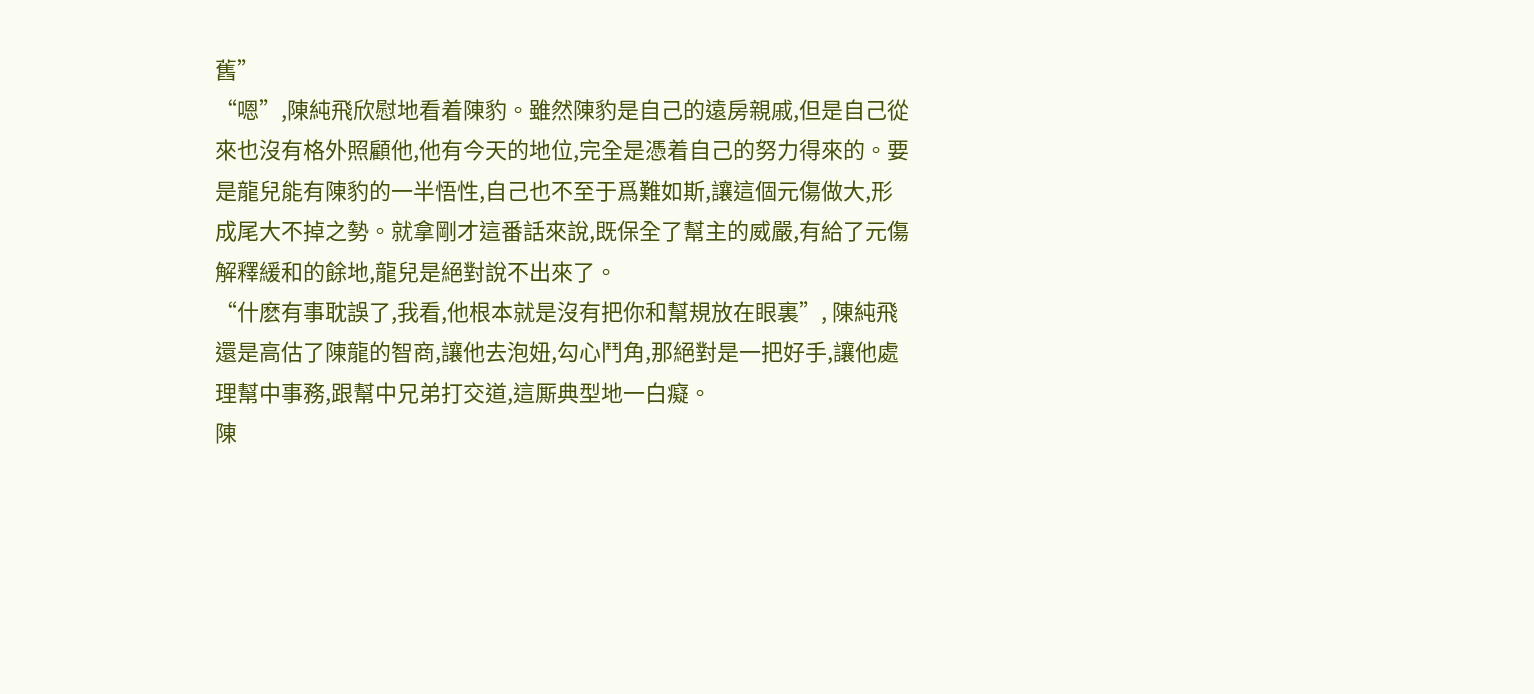舊”
“嗯”,陳純飛欣慰地看着陳豹。雖然陳豹是自己的遠房親戚,但是自己從來也沒有格外照顧他,他有今天的地位,完全是憑着自己的努力得來的。要是龍兒能有陳豹的一半悟性,自己也不至于爲難如斯,讓這個元傷做大,形成尾大不掉之勢。就拿剛才這番話來說,既保全了幫主的威嚴,有給了元傷解釋緩和的餘地,龍兒是絕對說不出來了。
“什麽有事耽誤了,我看,他根本就是沒有把你和幫規放在眼裏”, 陳純飛還是高估了陳龍的智商,讓他去泡妞,勾心鬥角,那絕對是一把好手,讓他處理幫中事務,跟幫中兄弟打交道,這厮典型地一白癡。
陳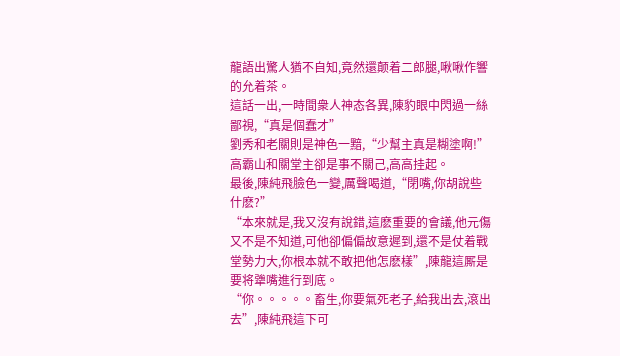龍語出驚人猶不自知,竟然還颠着二郎腿,啾啾作響的允着茶。
這話一出,一時間衆人神态各異,陳豹眼中閃過一絲鄙視,“真是個蠢才”
劉秀和老關則是神色一黯,“少幫主真是糊塗啊!”
高霸山和關堂主卻是事不關己,高高挂起。
最後,陳純飛臉色一變,厲聲喝道,“閉嘴,你胡說些什麽?”
“本來就是,我又沒有說錯,這麽重要的會議,他元傷又不是不知道,可他卻偏偏故意遲到,還不是仗着戰堂勢力大,你根本就不敢把他怎麽樣”,陳龍這厮是要将犟嘴進行到底。
“你。。。。。畜生,你要氣死老子,給我出去,滾出去”,陳純飛這下可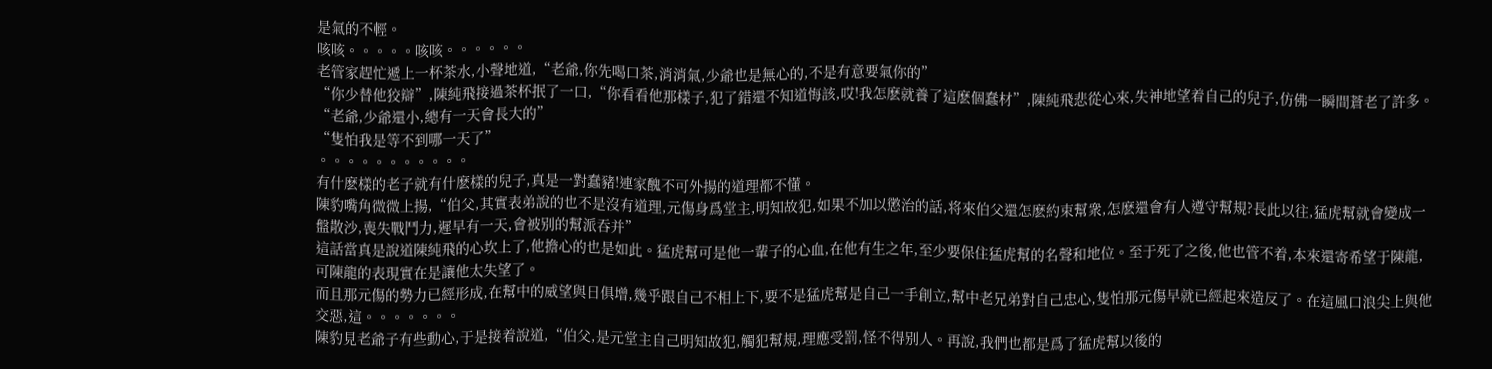是氣的不輕。
咳咳。。。。。咳咳。。。。。。
老管家趕忙遞上一杯茶水,小聲地道,“老爺,你先喝口茶,消消氣,少爺也是無心的,不是有意要氣你的”
“你少替他狡辯”,陳純飛接過茶杯抿了一口,“你看看他那樣子,犯了錯還不知道悔該,哎!我怎麽就養了這麽個蠢材”,陳純飛悲從心來,失神地望着自己的兒子,仿佛一瞬間蒼老了許多。
“老爺,少爺還小,總有一天會長大的”
“隻怕我是等不到哪一天了”
。。。。。。。。。。。
有什麽樣的老子就有什麽樣的兒子,真是一對蠢豬!連家醜不可外揚的道理都不懂。
陳豹嘴角微微上揚,“伯父,其實表弟說的也不是沒有道理,元傷身爲堂主,明知故犯,如果不加以懲治的話,将來伯父還怎麽約束幫衆,怎麽還會有人遵守幫規?長此以往,猛虎幫就會變成一盤散沙,喪失戰鬥力,遲早有一天,會被别的幫派吞并”
這話當真是說道陳純飛的心坎上了,他擔心的也是如此。猛虎幫可是他一輩子的心血,在他有生之年,至少要保住猛虎幫的名聲和地位。至于死了之後,他也管不着,本來還寄希望于陳龍,可陳龍的表現實在是讓他太失望了。
而且那元傷的勢力已經形成,在幫中的威望與日俱增,幾乎跟自己不相上下,要不是猛虎幫是自己一手創立,幫中老兄弟對自己忠心,隻怕那元傷早就已經起來造反了。在這風口浪尖上與他交惡,這。。。。。。。
陳豹見老爺子有些動心,于是接着說道,“伯父,是元堂主自己明知故犯,觸犯幫規,理應受罰,怪不得别人。再說,我們也都是爲了猛虎幫以後的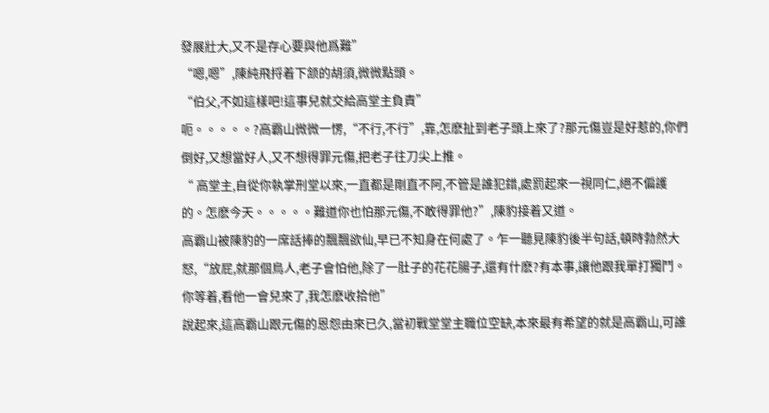發展壯大,又不是存心要與他爲難”
“嗯,嗯”,陳純飛捋着下颔的胡須,微微點頭。
“伯父,不如這樣吧!這事兒就交給高堂主負責”
呃。。。。。?高霸山微微一愣,“不行,不行”,靠,怎麽扯到老子頭上來了?那元傷豈是好惹的,你們倒好,又想當好人,又不想得罪元傷,把老子往刀尖上推。
“ 高堂主,自從你執掌刑堂以來,一直都是剛直不阿,不管是誰犯錯,處罰起來一視同仁,絕不偏護的。怎麽今天。。。。。難道你也怕那元傷,不敢得罪他?”,陳豹接着又道。
高霸山被陳豹的一席話捧的飄飄欲仙,早已不知身在何處了。乍一聽見陳豹後半句話,頓時勃然大怒,“放屁,就那個鳥人,老子會怕他,除了一肚子的花花腸子,還有什麽?有本事,讓他跟我單打獨鬥。你等着,看他一會兒來了,我怎麽收拾他”
說起來,這高霸山跟元傷的恩怨由來已久,當初戰堂堂主職位空缺,本來最有希望的就是高霸山,可誰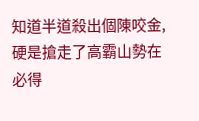知道半道殺出個陳咬金,硬是搶走了高霸山勢在必得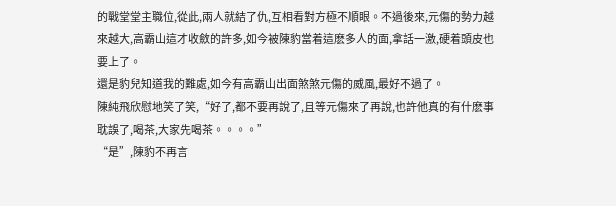的戰堂堂主職位,從此,兩人就結了仇,互相看對方極不順眼。不過後來,元傷的勢力越來越大,高霸山這才收斂的許多,如今被陳豹當着這麽多人的面,拿話一激,硬着頭皮也要上了。
還是豹兒知道我的難處,如今有高霸山出面煞煞元傷的威風,最好不過了。
陳純飛欣慰地笑了笑,“好了,都不要再說了,且等元傷來了再說,也許他真的有什麽事耽誤了,喝茶,大家先喝茶。。。。”
“是”,陳豹不再言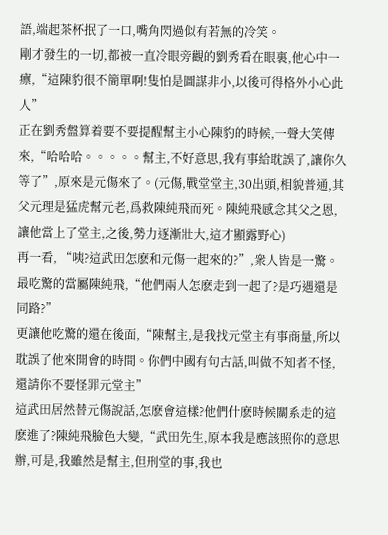語,端起茶杯抿了一口,嘴角閃過似有若無的冷笑。
剛才發生的一切,都被一直冷眼旁觀的劉秀看在眼裏,他心中一癝,“這陳豹很不簡單啊!隻怕是圖謀非小,以後可得格外小心此人”
正在劉秀盤算着要不要提醒幫主小心陳豹的時候,一聲大笑傳來,“哈哈哈。。。。。幫主,不好意思,我有事給耽誤了,讓你久等了”,原來是元傷來了。(元傷,戰堂堂主,30出頭,相貌普通,其父元理是猛虎幫元老,爲救陳純飛而死。陳純飛感念其父之恩,讓他當上了堂主,之後,勢力逐漸壯大,這才顯露野心)
再一看, “咦?這武田怎麽和元傷一起來的?”,衆人皆是一驚。
最吃驚的當屬陳純飛,“他們兩人怎麽走到一起了?是巧遇還是同路?”
更讓他吃驚的還在後面,“陳幫主,是我找元堂主有事商量,所以耽誤了他來開會的時間。你們中國有句古話,叫做不知者不怪,還請你不要怪罪元堂主”
這武田居然替元傷說話,怎麽會這樣?他們什麽時候關系走的這麽進了?陳純飛臉色大變,“武田先生,原本我是應該照你的意思辦,可是,我雖然是幫主,但刑堂的事,我也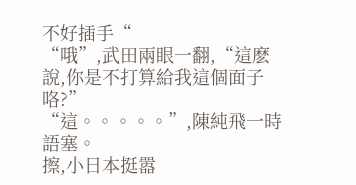不好插手“
“哦”,武田兩眼一翻,“這麽說,你是不打算給我這個面子咯?”
“這。。。。。”,陳純飛一時語塞。
擦,小日本挺嚣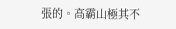張的。高霸山極其不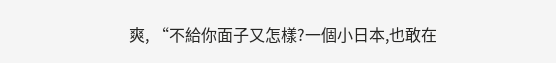爽, “不給你面子又怎樣?一個小日本,也敢在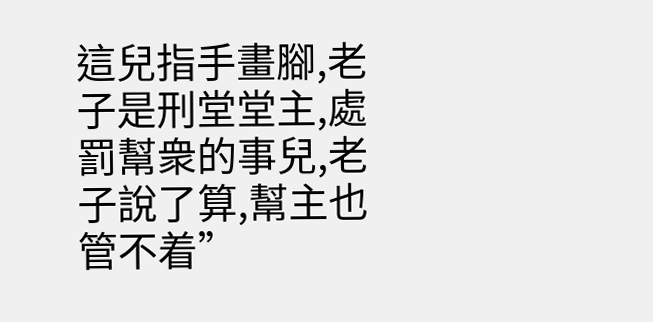這兒指手畫腳,老子是刑堂堂主,處罰幫衆的事兒,老子說了算,幫主也管不着”